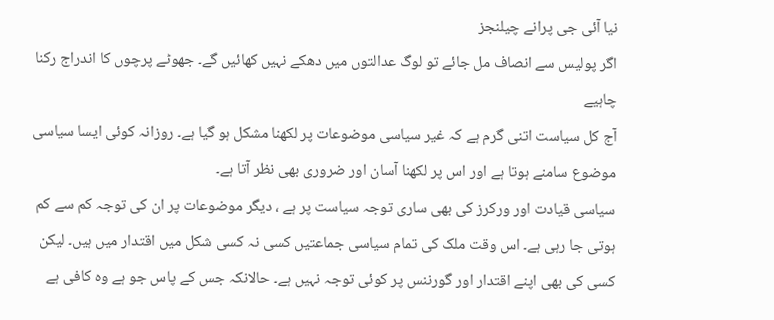نیا آئی جی پرانے چیلنجز
اگر پولیس سے انصاف مل جائے تو لوگ عدالتوں میں دھکے نہیں کھائیں گے۔ جھوٹے پرچوں کا اندراج رکنا چاہیے
آج کل سیاست اتنی گرم ہے کہ غیر سیاسی موضوعات پر لکھنا مشکل ہو گیا ہے۔ روزانہ کوئی ایسا سیاسی موضوع سامنے ہوتا ہے اور اس پر لکھنا آسان اور ضروری بھی نظر آتا ہے۔
سیاسی قیادت اور ورکرز کی بھی ساری توجہ سیاست پر ہے ، دیگر موضوعات پر ان کی توجہ کم سے کم ہوتی جا رہی ہے۔ اس وقت ملک کی تمام سیاسی جماعتیں کسی نہ کسی شکل میں اقتدار میں ہیں۔ لیکن کسی کی بھی اپنے اقتدار اور گورننس پر کوئی توجہ نہیں ہے۔ حالانکہ جس کے پاس جو ہے وہ کافی ہے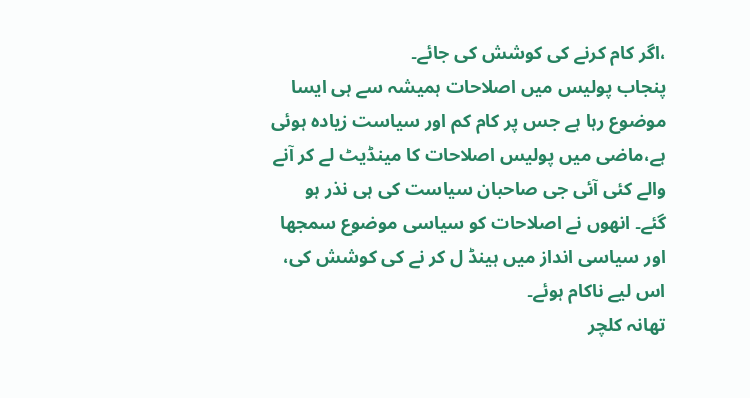،اگر کام کرنے کی کوشش کی جائے۔
پنجاب پولیس میں اصلاحات ہمیشہ سے ہی ایسا موضوع رہا ہے جس پر کام کم اور سیاست زیادہ ہوئی ہے،ماضی میں پولیس اصلاحات کا مینڈیٹ لے کر آنے والے کئی آئی جی صاحبان سیاست کی ہی نذر ہو گئے۔ انھوں نے اصلاحات کو سیاسی موضوع سمجھا اور سیاسی انداز میں ہینڈ ل کر نے کی کوشش کی، اس لیے ناکام ہوئے۔
تھانہ کلچر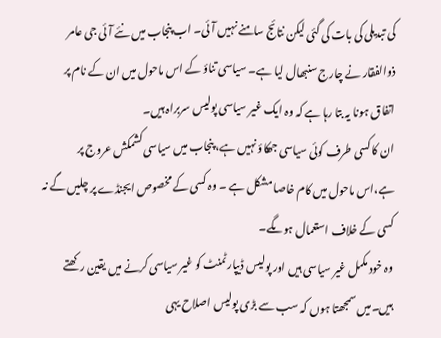کی تبدیلی کی بات کی گئی لیکن نتائج سامنے نہیں آئی۔ اب پنجاب میں نئے آئی جی عامر ذوالفقار نے چارج سنبھال لیا ہے۔ سیاسی تناؤ کے اس ماحول میں ان کے نام پر اتفاق ہونا یہ بتا رہا ہے کہ وہ ایک غیر سیاسی پولیس سربراہ ہیں۔
ان کا کسی طرف کوئی سیاسی جھکاؤ نہیں ہے، پنجاب میں سیاسی کشمکش عروج پر ہے،اس ماحول میں کام خاصا مشکل ہے ۔ وہ کسی کے مخصوص ایجنڈے پر چلیں گے نہ کسی کے خلاف استعمال ہوںگے۔
وہ خود مکمل غیر سیاسی ہیں اور پولیس ڈیپارٹمنٹ کو غیر سیاسی کرنے میں یقین رکھتے ہیں۔میں سمجھتا ہوں کہ سب سے بڑی پولیس اصلاح یہی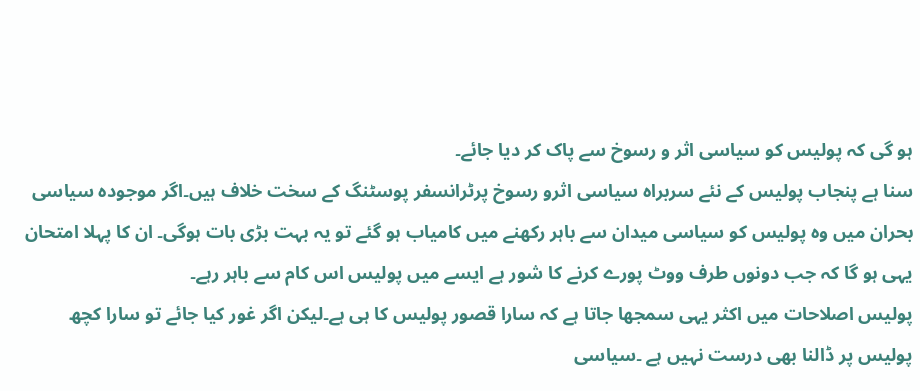ہو گی کہ پولیس کو سیاسی اثر و رسوخ سے پاک کر دیا جائے۔
سنا ہے پنجاب پولیس کے نئے سربراہ سیاسی اثرو رسوخ پرٹرانسفر پوسٹنگ کے سخت خلاف ہیں۔اگر موجودہ سیاسی بحران میں وہ پولیس کو سیاسی میدان سے باہر رکھنے میں کامیاب ہو گئے تو یہ بہت بڑی بات ہوگی۔ ان کا پہلا امتحان یہی ہو گا کہ جب دونوں طرف ووٹ پورے کرنے کا شور ہے ایسے میں پولیس اس کام سے باہر رہے۔
پولیس اصلاحات میں اکثر یہی سمجھا جاتا ہے کہ سارا قصور پولیس کا ہی ہے۔لیکن اگر غور کیا جائے تو سارا کچھ پولیس پر ڈالنا بھی درست نہیں ہے ۔سیاسی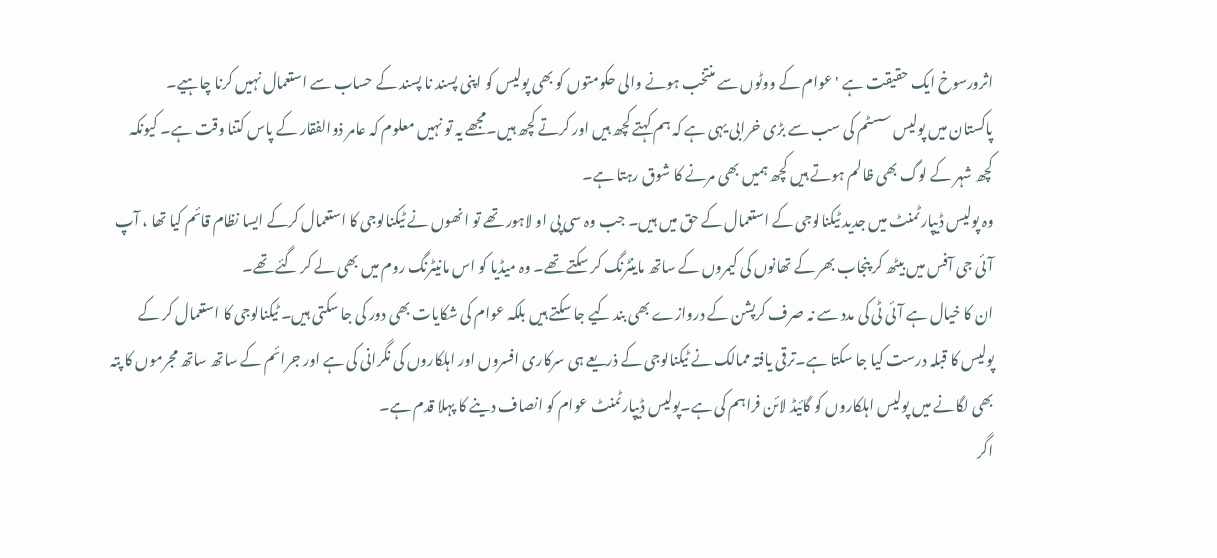اثرورسوخ ایک حقیقت ہے ' عوام کے ووٹوں سے منتخب ہونے والی حکومتوں کو بھی پولیس کو اپنی پسند نا پسند کے حساب سے استعمال نہیں کرنا چاہیے۔
پاکستان میں پولیس سسٹم کی سب سے بڑی خرابی یہی ہے کہ ہم کہتے کچھ ہیں اور کرتے کچھ ہیں۔مجھے یہ تو نہیں معلوم کہ عامر ذوالفقار کے پاس کتنا وقت ہے۔ کیونکہ کچھ شہر کے لوگ بھی ظالم ہوتے ہیں کچھ ہمیں بھی مرنے کا شوق رہتا ہے۔
وہ پولیس ڈیپارٹمنٹ میں جدید ٹیکنالوجی کے استعمال کے حق میں ہیں۔ جب وہ سی پی او لاہور تھے تو انھوں نے ٹیکنالوجی کا استعمال کرکے ایسا نظام قائم کیا تھا ، آپ آئی جی آفس میں بیٹھ کر پنجاب بھر کے تھانوں کی کیمروں کے ساتھ ماینٹرنگ کر سکتے تھے۔ وہ میڈیا کو اس مانیٹرنگ روم میں بھی لے کر گئے تھے۔
ان کا خیال ہے آئی ٹی کی مدد سے نہ صرف کرپشن کے دروازے بھی بند کیے جا سکتے ہیں بلکہ عوام کی شکایات بھی دور کی جا سکتی ہیں۔ ٹیکنالوجی کا استعمال کر کے پولیس کا قبلہ درست کیا جا سکتا ہے۔ترقی یافتہ ممالک نے ٹیکنالوجی کے ذریعے ہی سرکاری افسروں اور اہلکاروں کی نگرانی کی ہے اور جرائم کے ساتھ ساتھ مجرموں کا پتہ بھی لگانے میں پولیس اہلکاروں کو گائیڈ لائن فراہم کی ہے۔پولیس ڈیپارٹمنٹ عوام کو انصاف دینے کا پہلا قدم ہے۔
اگر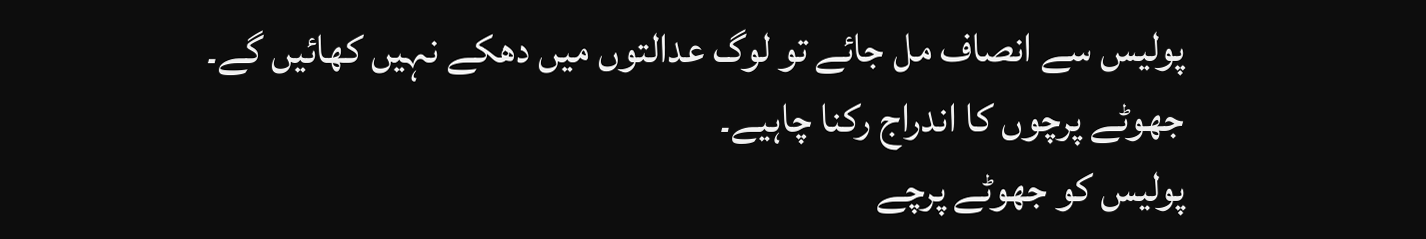پولیس سے انصاف مل جائے تو لوگ عدالتوں میں دھکے نہیں کھائیں گے۔ جھوٹے پرچوں کا اندراج رکنا چاہیے۔
پولیس کو جھوٹے پرچے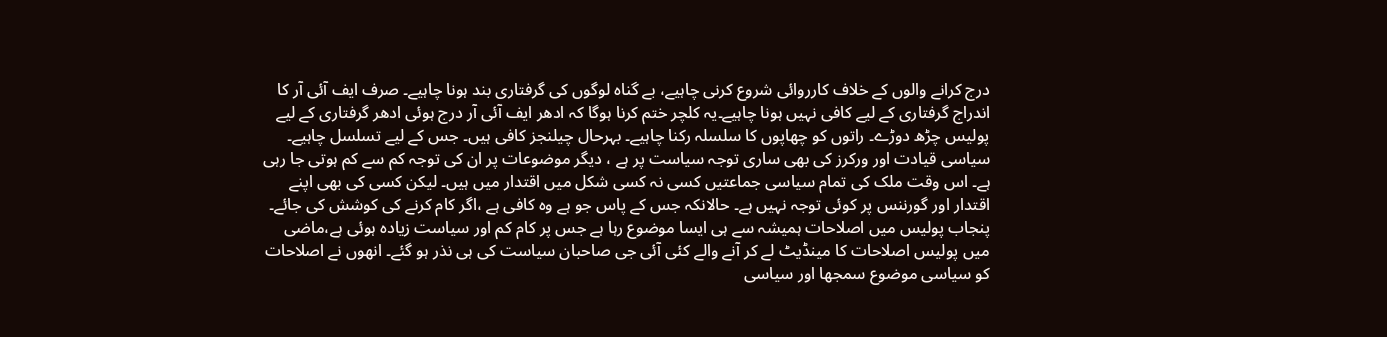درج کرانے والوں کے خلاف کارروائی شروع کرنی چاہیے، بے گناہ لوگوں کی گرفتاری بند ہونا چاہیے۔ صرف ایف آئی آر کا اندراج گرفتاری کے لیے کافی نہیں ہونا چاہیے۔یہ کلچر ختم کرنا ہوگا کہ ادھر ایف آئی آر درج ہوئی ادھر گرفتاری کے لیے پولیس چڑھ دوڑے۔ راتوں کو چھاپوں کا سلسلہ رکنا چاہیے۔ بہرحال چیلنجز کافی ہیں۔ جس کے لیے تسلسل چاہیے۔
سیاسی قیادت اور ورکرز کی بھی ساری توجہ سیاست پر ہے ، دیگر موضوعات پر ان کی توجہ کم سے کم ہوتی جا رہی ہے۔ اس وقت ملک کی تمام سیاسی جماعتیں کسی نہ کسی شکل میں اقتدار میں ہیں۔ لیکن کسی کی بھی اپنے اقتدار اور گورننس پر کوئی توجہ نہیں ہے۔ حالانکہ جس کے پاس جو ہے وہ کافی ہے ،اگر کام کرنے کی کوشش کی جائے۔
پنجاب پولیس میں اصلاحات ہمیشہ سے ہی ایسا موضوع رہا ہے جس پر کام کم اور سیاست زیادہ ہوئی ہے،ماضی میں پولیس اصلاحات کا مینڈیٹ لے کر آنے والے کئی آئی جی صاحبان سیاست کی ہی نذر ہو گئے۔ انھوں نے اصلاحات کو سیاسی موضوع سمجھا اور سیاسی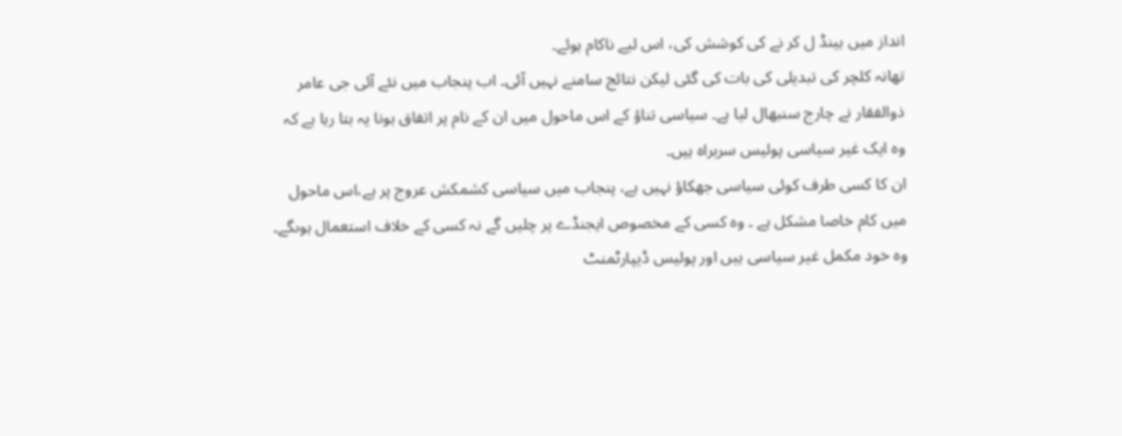انداز میں ہینڈ ل کر نے کی کوشش کی، اس لیے ناکام ہوئے۔
تھانہ کلچر کی تبدیلی کی بات کی گئی لیکن نتائج سامنے نہیں آئی۔ اب پنجاب میں نئے آئی جی عامر ذوالفقار نے چارج سنبھال لیا ہے۔ سیاسی تناؤ کے اس ماحول میں ان کے نام پر اتفاق ہونا یہ بتا رہا ہے کہ وہ ایک غیر سیاسی پولیس سربراہ ہیں۔
ان کا کسی طرف کوئی سیاسی جھکاؤ نہیں ہے، پنجاب میں سیاسی کشمکش عروج پر ہے،اس ماحول میں کام خاصا مشکل ہے ۔ وہ کسی کے مخصوص ایجنڈے پر چلیں گے نہ کسی کے خلاف استعمال ہوںگے۔
وہ خود مکمل غیر سیاسی ہیں اور پولیس ڈیپارٹمنٹ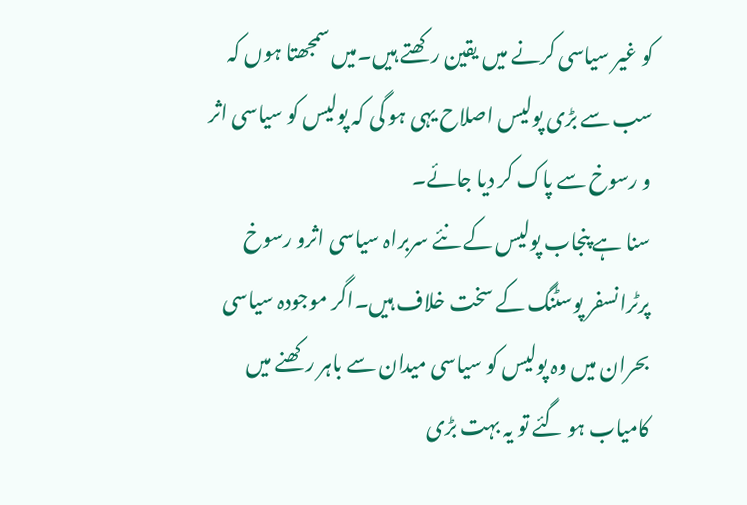کو غیر سیاسی کرنے میں یقین رکھتے ہیں۔میں سمجھتا ہوں کہ سب سے بڑی پولیس اصلاح یہی ہو گی کہ پولیس کو سیاسی اثر و رسوخ سے پاک کر دیا جائے۔
سنا ہے پنجاب پولیس کے نئے سربراہ سیاسی اثرو رسوخ پرٹرانسفر پوسٹنگ کے سخت خلاف ہیں۔اگر موجودہ سیاسی بحران میں وہ پولیس کو سیاسی میدان سے باہر رکھنے میں کامیاب ہو گئے تو یہ بہت بڑی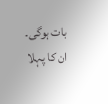بات ہوگی۔ ان کا پہلا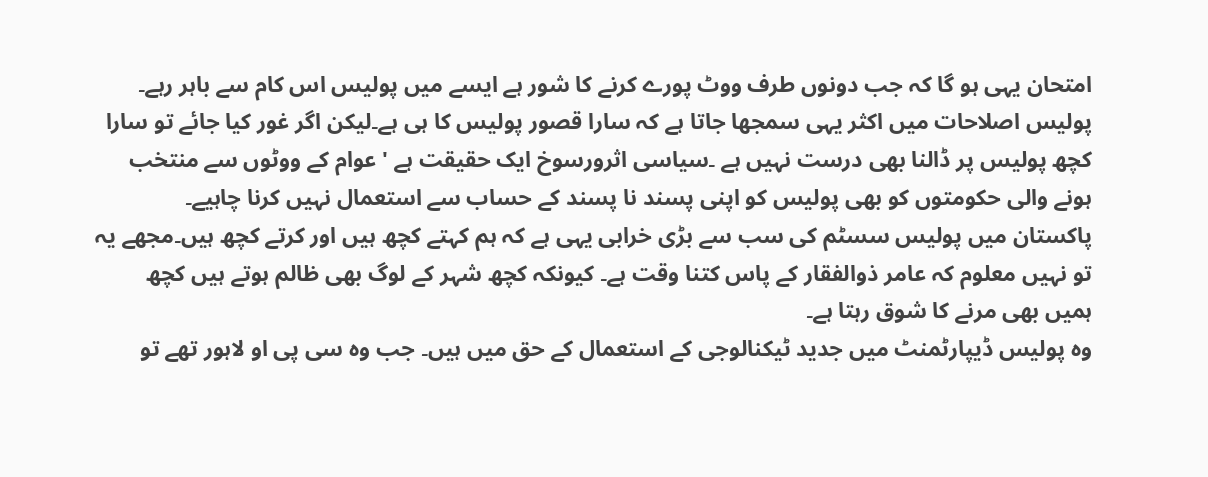امتحان یہی ہو گا کہ جب دونوں طرف ووٹ پورے کرنے کا شور ہے ایسے میں پولیس اس کام سے باہر رہے۔
پولیس اصلاحات میں اکثر یہی سمجھا جاتا ہے کہ سارا قصور پولیس کا ہی ہے۔لیکن اگر غور کیا جائے تو سارا کچھ پولیس پر ڈالنا بھی درست نہیں ہے ۔سیاسی اثرورسوخ ایک حقیقت ہے ' عوام کے ووٹوں سے منتخب ہونے والی حکومتوں کو بھی پولیس کو اپنی پسند نا پسند کے حساب سے استعمال نہیں کرنا چاہیے۔
پاکستان میں پولیس سسٹم کی سب سے بڑی خرابی یہی ہے کہ ہم کہتے کچھ ہیں اور کرتے کچھ ہیں۔مجھے یہ تو نہیں معلوم کہ عامر ذوالفقار کے پاس کتنا وقت ہے۔ کیونکہ کچھ شہر کے لوگ بھی ظالم ہوتے ہیں کچھ ہمیں بھی مرنے کا شوق رہتا ہے۔
وہ پولیس ڈیپارٹمنٹ میں جدید ٹیکنالوجی کے استعمال کے حق میں ہیں۔ جب وہ سی پی او لاہور تھے تو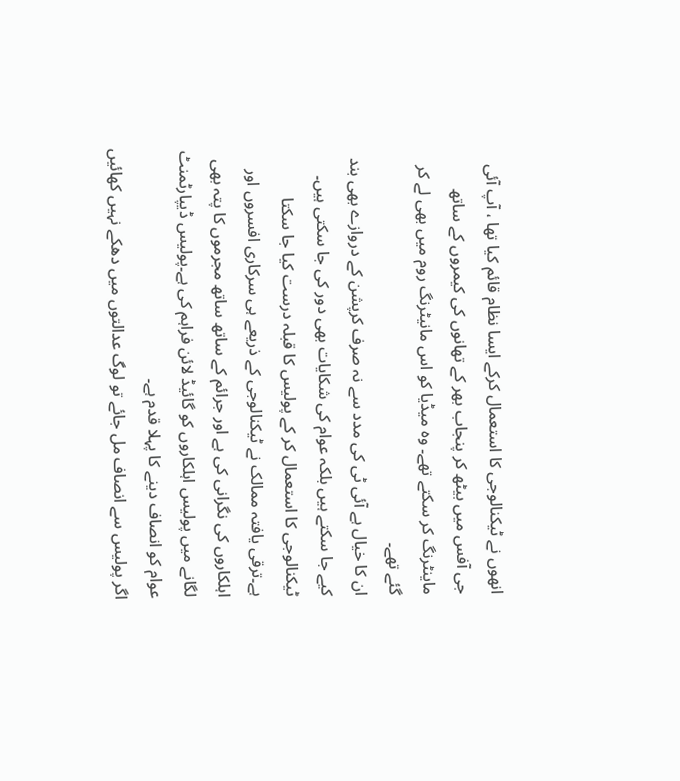انھوں نے ٹیکنالوجی کا استعمال کرکے ایسا نظام قائم کیا تھا ، آپ آئی جی آفس میں بیٹھ کر پنجاب بھر کے تھانوں کی کیمروں کے ساتھ ماینٹرنگ کر سکتے تھے۔ وہ میڈیا کو اس مانیٹرنگ روم میں بھی لے کر گئے تھے۔
ان کا خیال ہے آئی ٹی کی مدد سے نہ صرف کرپشن کے دروازے بھی بند کیے جا سکتے ہیں بلکہ عوام کی شکایات بھی دور کی جا سکتی ہیں۔ ٹیکنالوجی کا استعمال کر کے پولیس کا قبلہ درست کیا جا سکتا ہے۔ترقی یافتہ ممالک نے ٹیکنالوجی کے ذریعے ہی سرکاری افسروں اور اہلکاروں کی نگرانی کی ہے اور جرائم کے ساتھ ساتھ مجرموں کا پتہ بھی لگانے میں پولیس اہلکاروں کو گائیڈ لائن فراہم کی ہے۔پولیس ڈیپارٹمنٹ عوام کو انصاف دینے کا پہلا قدم ہے۔
اگر پولیس سے انصاف مل جائے تو لوگ عدالتوں میں دھکے نہیں کھائیں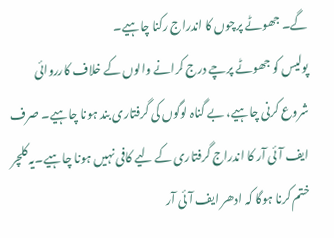گے۔ جھوٹے پرچوں کا اندراج رکنا چاہیے۔
پولیس کو جھوٹے پرچے درج کرانے والوں کے خلاف کارروائی شروع کرنی چاہیے، بے گناہ لوگوں کی گرفتاری بند ہونا چاہیے۔ صرف ایف آئی آر کا اندراج گرفتاری کے لیے کافی نہیں ہونا چاہیے۔یہ کلچر ختم کرنا ہوگا کہ ادھر ایف آئی آر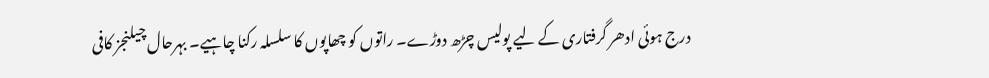درج ہوئی ادھر گرفتاری کے لیے پولیس چڑھ دوڑے۔ راتوں کو چھاپوں کا سلسلہ رکنا چاہیے۔ بہرحال چیلنجز کافی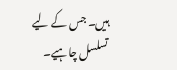ہیں۔ جس کے لیے تسلسل چاہیے۔